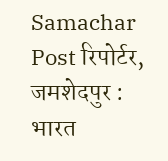Samachar Post रिपोर्टर, जमशेदपुर : भारत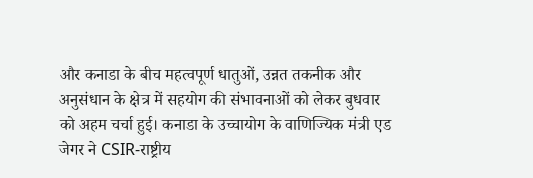और कनाडा के बीच महत्वपूर्ण धातुओं, उन्नत तकनीक और अनुसंधान के क्षेत्र में सहयोग की संभावनाओं को लेकर बुधवार को अहम चर्चा हुई। कनाडा के उच्चायोग के वाणिज्यिक मंत्री एड जेगर ने CSIR-राष्ट्रीय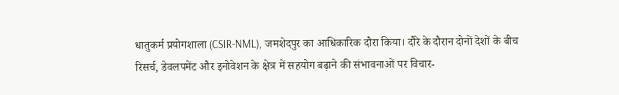धातुकर्म प्रयोगशाला (CSIR-NML), जमशेदपुर का आधिकारिक दौरा किया। दौरे के दौरान दोनों देशों के बीच रिसर्च, डेवलपमेंट और इनोवेशन के क्षेत्र में सहयोग बढ़ाने की संभावनाओं पर विचार-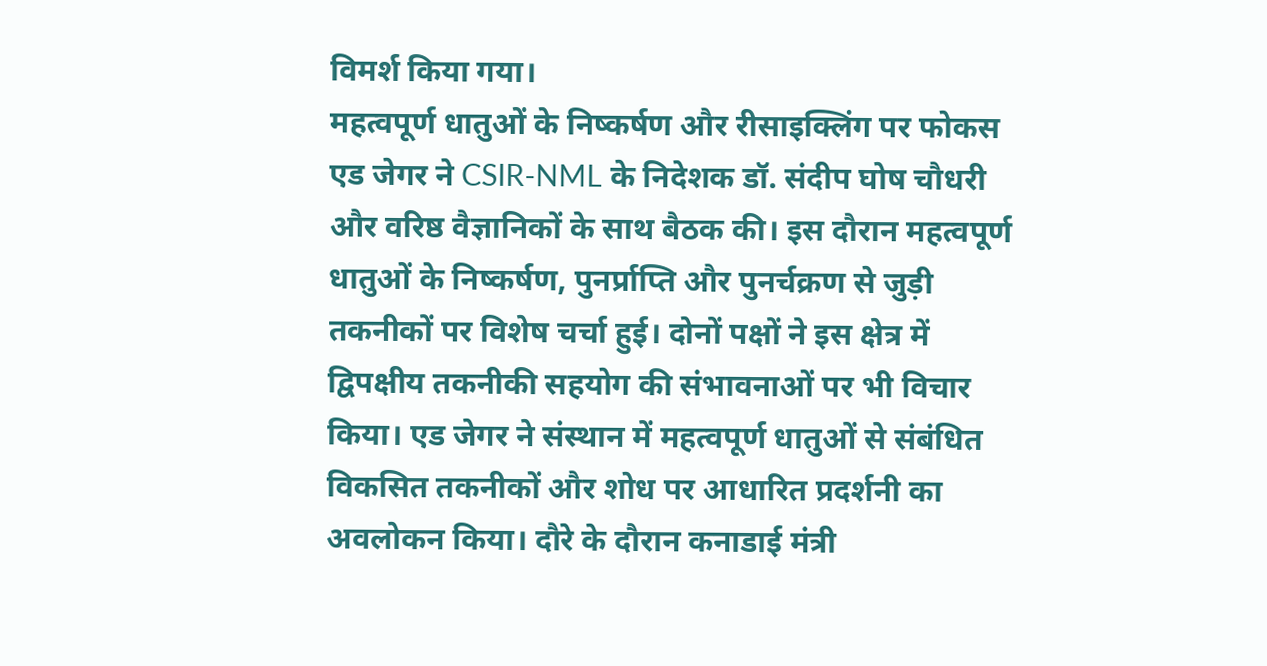विमर्श किया गया।
महत्वपूर्ण धातुओं के निष्कर्षण और रीसाइक्लिंग पर फोकस
एड जेगर ने CSIR-NML के निदेशक डॉ. संदीप घोष चौधरी और वरिष्ठ वैज्ञानिकों के साथ बैठक की। इस दौरान महत्वपूर्ण धातुओं के निष्कर्षण, पुनर्प्राप्ति और पुनर्चक्रण से जुड़ी तकनीकों पर विशेष चर्चा हुई। दोनों पक्षों ने इस क्षेत्र में द्विपक्षीय तकनीकी सहयोग की संभावनाओं पर भी विचार किया। एड जेगर ने संस्थान में महत्वपूर्ण धातुओं से संबंधित विकसित तकनीकों और शोध पर आधारित प्रदर्शनी का अवलोकन किया। दौरे के दौरान कनाडाई मंत्री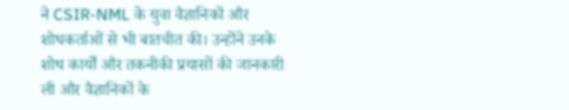ने CSIR-NML के युवा वैज्ञानिकों और शोधकर्ताओं से भी बातचीत की। उन्होंने उनके शोध कार्यों और तकनीकी प्रयासों की जानकारी ली और वैज्ञानिकों के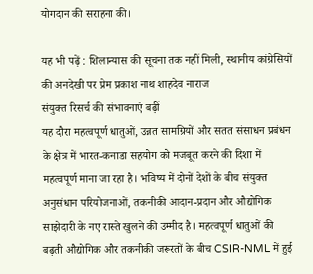योगदान की सराहना की।

यह भी पढ़ें : शिलान्यास की सूचना तक नहीं मिली, स्थानीय कांग्रेसियों की अनदेखी पर प्रेम प्रकाश नाथ शाहदेव नाराज
संयुक्त रिसर्च की संभावनाएं बढ़ीं
यह दौरा महत्वपूर्ण धातुओं, उन्नत सामग्रियों और सतत संसाधन प्रबंधन के क्षेत्र में भारत-कनाडा सहयोग को मजबूत करने की दिशा में महत्वपूर्ण माना जा रहा है। भविष्य में दोनों देशों के बीच संयुक्त अनुसंधान परियोजनाओं, तकनीकी आदान-प्रदान और औद्योगिक साझेदारी के नए रास्ते खुलने की उम्मीद है। महत्वपूर्ण धातुओं की बढ़ती औद्योगिक और तकनीकी जरूरतों के बीच CSIR-NML में हुई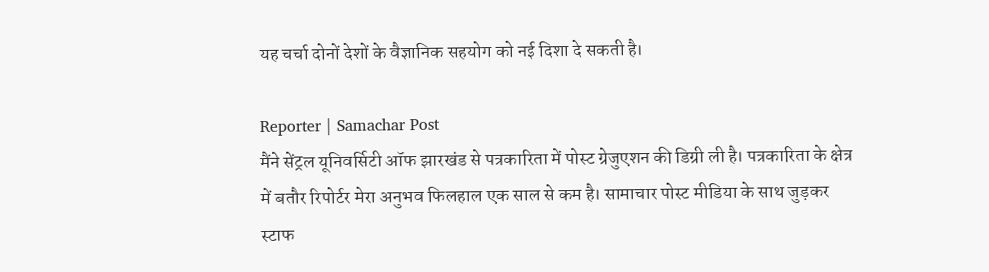यह चर्चा दोनों देशों के वैज्ञानिक सहयोग को नई दिशा दे सकती है।

Reporter | Samachar Post
मैंने सेंट्रल यूनिवर्सिटी ऑफ झारखंड से पत्रकारिता में पोस्ट ग्रेजुएशन की डिग्री ली है। पत्रकारिता के क्षेत्र में बतौर रिपोर्टर मेरा अनुभव फिलहाल एक साल से कम है। सामाचार पोस्ट मीडिया के साथ जुड़कर स्टाफ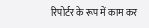रिपोर्टर के रूप में काम कर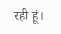रही हूं।